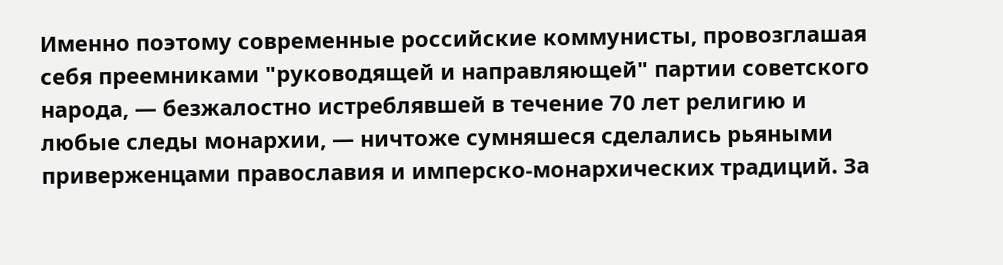Именно поэтому современные российские коммунисты, провозглашая себя преемниками "руководящей и направляющей" партии советского народа, — безжалостно истреблявшей в течение 70 лет религию и любые следы монархии, — ничтоже сумняшеся сделались рьяными приверженцами православия и имперско-монархических традиций. За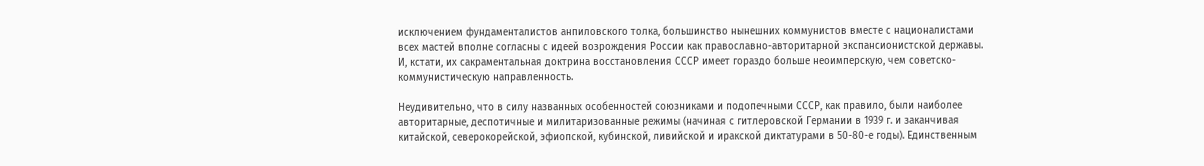исключением фундаменталистов анпиловского толка, большинство нынешних коммунистов вместе с националистами всех мастей вполне согласны с идеей возрождения России как православно-авторитарной экспансионистской державы. И, кстати, их сакраментальная доктрина восстановления СССР имеет гораздо больше неоимперскую, чем советско-коммунистическую направленность.

Неудивительно, что в силу названных особенностей союзниками и подопечными СССР, как правило, были наиболее авторитарные, деспотичные и милитаризованные режимы (начиная с гитлеровской Германии в 1939 г. и заканчивая китайской, северокорейской, эфиопской, кубинской, ливийской и иракской диктатурами в 50-80-е годы). Единственным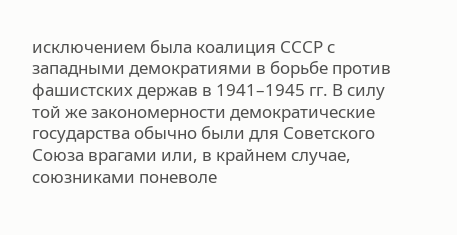исключением была коалиция СССР с западными демократиями в борьбе против фашистских держав в 1941–1945 гг. В силу той же закономерности демократические государства обычно были для Советского Союза врагами или, в крайнем случае, союзниками поневоле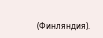(Финляндия).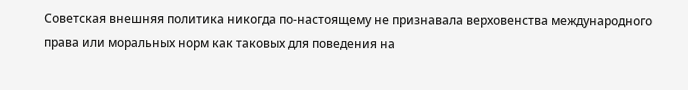Советская внешняя политика никогда по-настоящему не признавала верховенства международного права или моральных норм как таковых для поведения на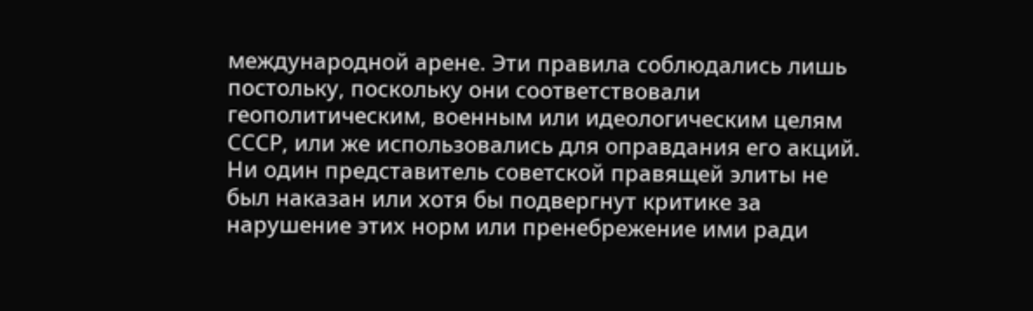международной арене. Эти правила соблюдались лишь постольку, поскольку они соответствовали геополитическим, военным или идеологическим целям СССР, или же использовались для оправдания его акций. Ни один представитель советской правящей элиты не был наказан или хотя бы подвергнут критике за нарушение этих норм или пренебрежение ими ради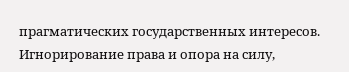прагматических государственных интересов. Игнорирование права и опора на силу,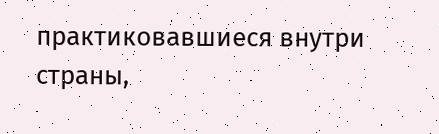практиковавшиеся внутри страны,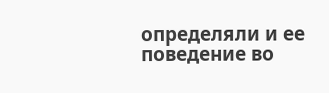определяли и ее поведение во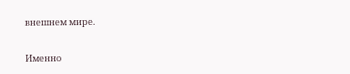внешнем мире.

Именно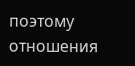поэтому отношения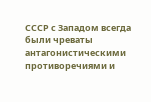СССР с Западом всегда были чреваты антагонистическими противоречиями и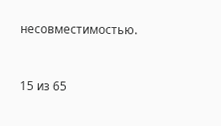несовместимостью.



15 из 65